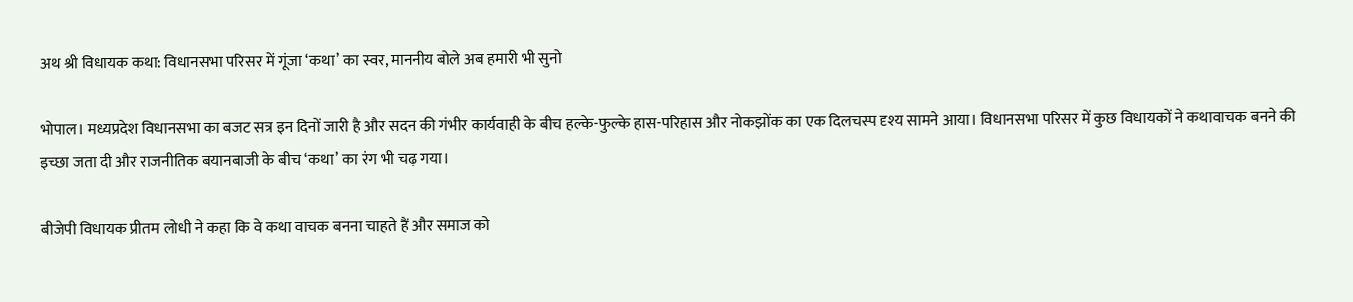अथ श्री विधायक कथा: विधानसभा परिसर में गूंजा ‘कथा’ का स्वर, माननीय बोले अब हमारी भी सुनो

भोपाल। मध्यप्रदेश विधानसभा का बजट सत्र इन दिनों जारी है और सदन की गंभीर कार्यवाही के बीच हल्के-फुल्के हास-परिहास और नोकझोंक का एक दिलचस्प दृश्य सामने आया। विधानसभा परिसर में कुछ विधायकों ने कथावाचक बनने की इच्छा जता दी और राजनीतिक बयानबाजी के बीच ‘कथा’ का रंग भी चढ़ गया।

बीजेपी विधायक प्रीतम लोधी ने कहा कि वे कथा वाचक बनना चाहते हैं और समाज को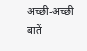अच्छी-अच्छी बातें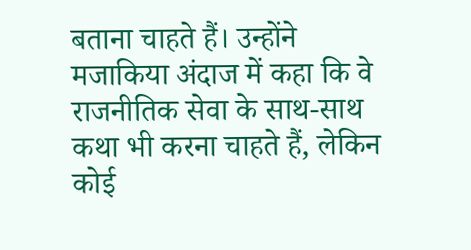बताना चाहते हैं। उन्होंने मजाकिया अंदाज में कहा कि वे राजनीतिक सेवा के साथ-साथ कथा भी करना चाहते हैं, लेकिन कोई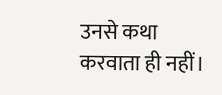उनसे कथा करवाता ही नहीं।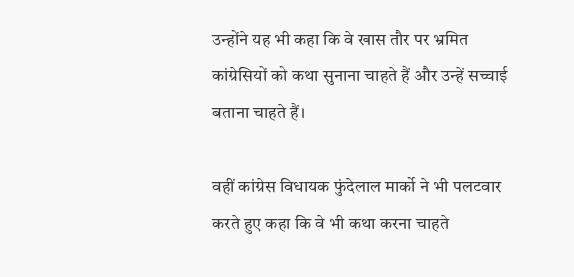उन्होंने यह भी कहा कि वे खास तौर पर भ्रमित कांग्रेसियों को कथा सुनाना चाहते हैं और उन्हें सच्चाई बताना चाहते हैं।

वहीं कांग्रेस विधायक फुंदेलाल मार्को ने भी पलटवार करते हुए कहा कि वे भी कथा करना चाहते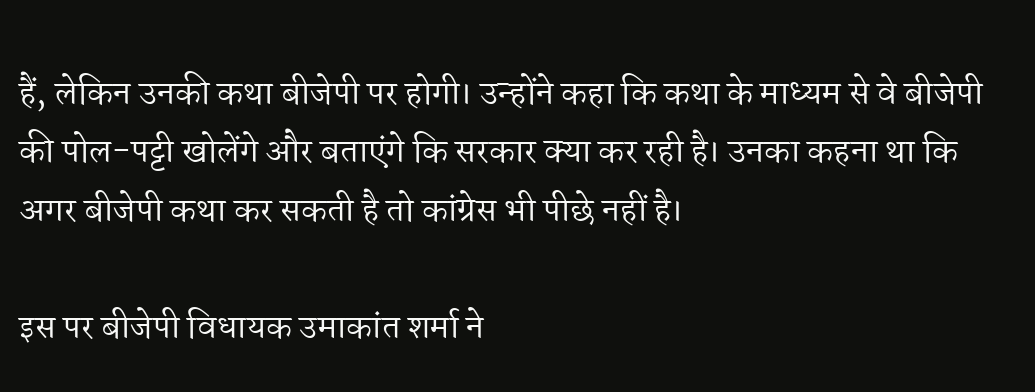हैं, लेकिन उनकी कथा बीजेपी पर होगी। उन्होंने कहा कि कथा के माध्यम से वे बीजेपी की पोल-पट्टी खोलेंगे और बताएंगे कि सरकार क्या कर रही है। उनका कहना था कि अगर बीजेपी कथा कर सकती है तो कांग्रेस भी पीछे नहीं है।

इस पर बीजेपी विधायक उमाकांत शर्मा ने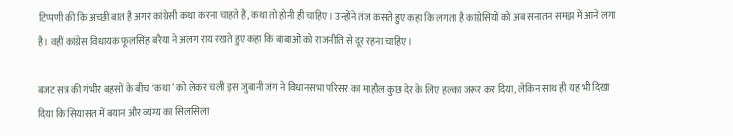टिप्पणी की कि अच्छी बात है अगर कांग्रेसी कथा करना चाहते हैं, कथा तो होनी ही चाहिए। उन्होंने तंज कसते हुए कहा कि लगता है कांग्रेसियों को अब सनातन समझ में आने लगा है। वहीं कांग्रेस विधायक फूलसिंह बरैया ने अलग राय रखते हुए कहा कि बाबाओं को राजनीति से दूर रहना चाहिए।

बजट सत्र की गंभीर बहसों के बीच ‘कथा’ को लेकर चली इस जुबानी जंग ने विधानसभा परिसर का माहौल कुछ देर के लिए हल्का जरूर कर दिया, लेकिन साथ ही यह भी दिखा दिया कि सियासत में बयान और व्यंग्य का सिलसिला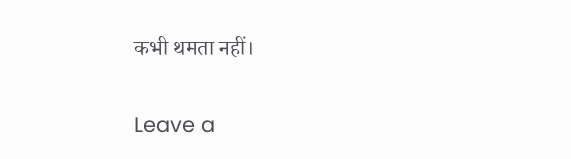कभी थमता नहीं।

Leave a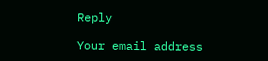Reply

Your email address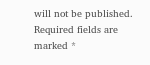will not be published. Required fields are marked *